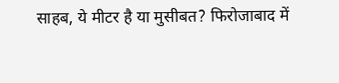साहब, ये मीटर है या मुसीबत? फिरोजाबाद में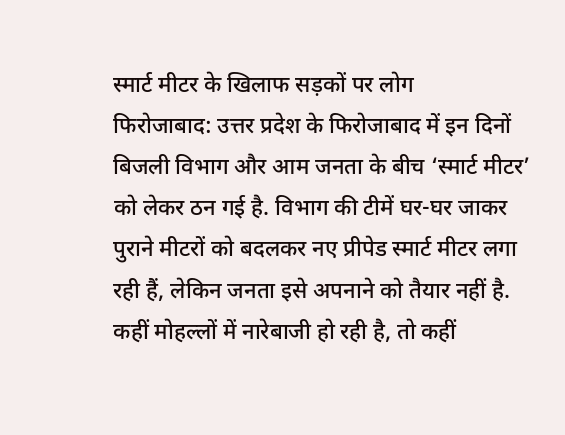स्मार्ट मीटर के खिलाफ सड़कों पर लोग
फिरोजाबाद: उत्तर प्रदेश के फिरोजाबाद में इन दिनों बिजली विभाग और आम जनता के बीच ‘स्मार्ट मीटर’ को लेकर ठन गई है. विभाग की टीमें घर-घर जाकर पुराने मीटरों को बदलकर नए प्रीपेड स्मार्ट मीटर लगा रही हैं, लेकिन जनता इसे अपनाने को तैयार नहीं है. कहीं मोहल्लों में नारेबाजी हो रही है, तो कहीं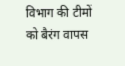विभाग की टीमों को बैरंग वापस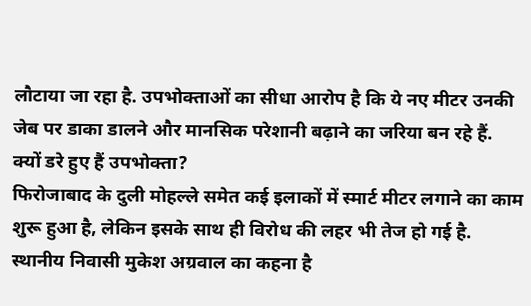लौटाया जा रहा है. उपभोक्ताओं का सीधा आरोप है कि ये नए मीटर उनकी जेब पर डाका डालने और मानसिक परेशानी बढ़ाने का जरिया बन रहे हैं.
क्यों डरे हुए हैं उपभोक्ता?
फिरोजाबाद के दुली मोहल्ले समेत कई इलाकों में स्मार्ट मीटर लगाने का काम शुरू हुआ है, लेकिन इसके साथ ही विरोध की लहर भी तेज हो गई है. स्थानीय निवासी मुकेश अग्रवाल का कहना है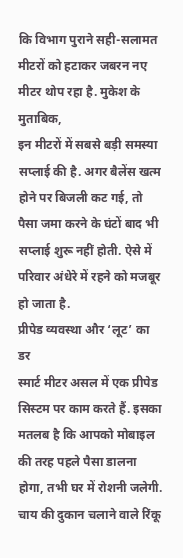कि विभाग पुराने सही-सलामत मीटरों को हटाकर जबरन नए मीटर थोप रहा है. मुकेश के मुताबिक,
इन मीटरों में सबसे बड़ी समस्या सप्लाई की है. अगर बैलेंस खत्म होने पर बिजली कट गई, तो पैसा जमा करने के घंटों बाद भी सप्लाई शुरू नहीं होती. ऐसे में परिवार अंधेरे में रहने को मजबूर हो जाता है.
प्रीपेड व्यवस्था और ‘लूट’ का डर
स्मार्ट मीटर असल में एक प्रीपेड सिस्टम पर काम करते हैं. इसका मतलब है कि आपको मोबाइल की तरह पहले पैसा डालना होगा, तभी घर में रोशनी जलेगी. चाय की दुकान चलाने वाले रिंकू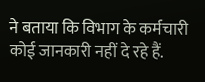ने बताया कि विभाग के कर्मचारी कोई जानकारी नहीं दे रहे हैं.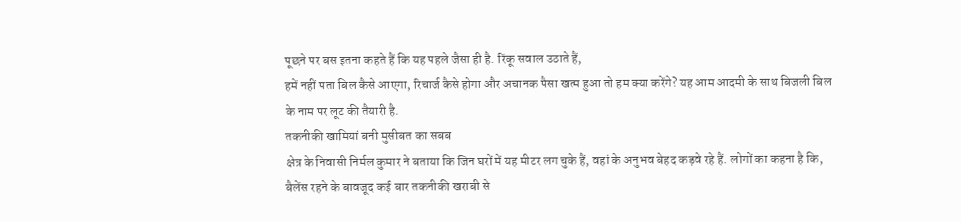पूछने पर बस इतना कहते हैं कि यह पहले जैसा ही है. रिंकू सवाल उठाते हैं,
हमें नहीं पता बिल कैसे आएगा, रिचार्ज कैसे होगा और अचानक पैसा खत्म हुआ तो हम क्या करेंगे? यह आम आदमी के साथ बिजली बिल के नाम पर लूट की तैयारी है.
तकनीकी खामियां बनी मुसीबत का सबब
क्षेत्र के निवासी निर्मल कुमार ने बताया कि जिन घरों में यह मीटर लग चुके हैं, वहां के अनुभव बेहद कड़वे रहे हैं. लोगों का कहना है कि,
बैलेंस रहने के बावजूद कई बार तकनीकी खराबी से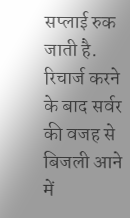सप्लाई रुक जाती है. रिचार्ज करने के बाद सर्वर की वजह से बिजली आने में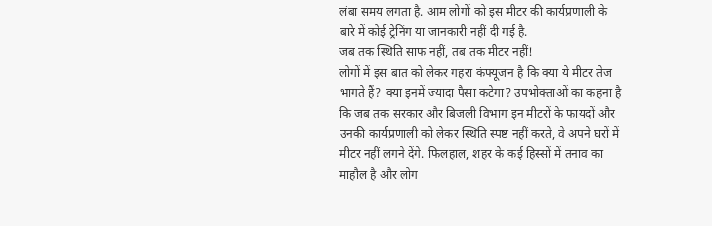लंबा समय लगता है. आम लोगों को इस मीटर की कार्यप्रणाली के बारे में कोई ट्रेनिंग या जानकारी नहीं दी गई है.
जब तक स्थिति साफ नहीं, तब तक मीटर नहीं!
लोगों में इस बात को लेकर गहरा कंफ्यूजन है कि क्या ये मीटर तेज भागते हैं? क्या इनमें ज्यादा पैसा कटेगा? उपभोक्ताओं का कहना है कि जब तक सरकार और बिजली विभाग इन मीटरों के फायदों और उनकी कार्यप्रणाली को लेकर स्थिति स्पष्ट नहीं करते, वे अपने घरों में मीटर नहीं लगने देंगे. फिलहाल, शहर के कई हिस्सों में तनाव का माहौल है और लोग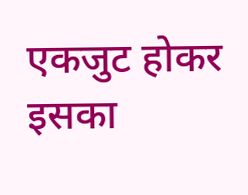एकजुट होकर इसका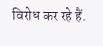विरोध कर रहे हैं.